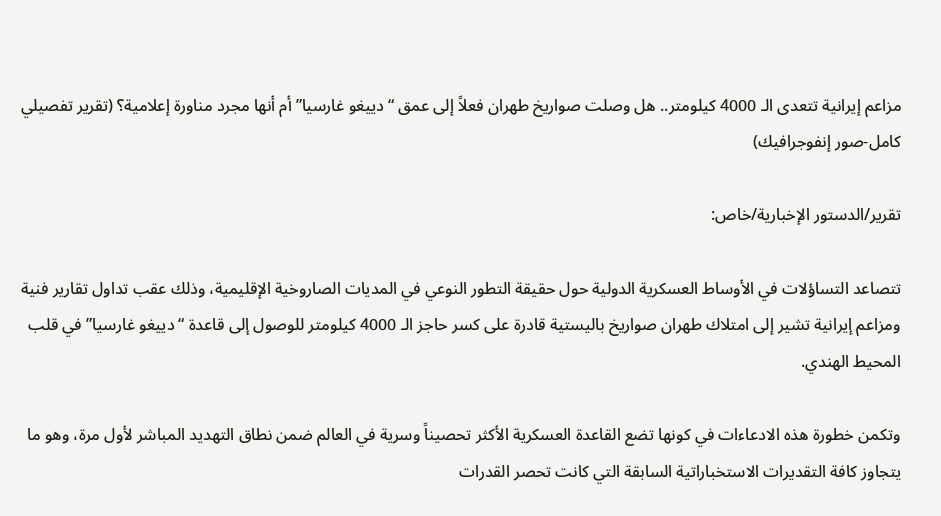مزاعم إيرانية تتعدى الـ 4000 كيلومتر.. هل وصلت صواريخ طهران فعلاً إلى عمق “دييغو غارسيا” أم أنها مجرد مناورة إعلامية؟ (تقرير تفصيلي كامل-صور إنفوجرافيك)

تقرير/الدستور الإخبارية/خاص:

تتصاعد التساؤلات في الأوساط العسكرية الدولية حول حقيقة التطور النوعي في المديات الصاروخية الإقليمية، وذلك عقب تداول تقارير فنية ومزاعم إيرانية تشير إلى امتلاك طهران صواريخ باليستية قادرة على كسر حاجز الـ 4000 كيلومتر للوصول إلى قاعدة “دييغو غارسيا” في قلب المحيط الهندي.

وتكمن خطورة هذه الادعاءات في كونها تضع القاعدة العسكرية الأكثر تحصيناً وسرية في العالم ضمن نطاق التهديد المباشر لأول مرة، وهو ما يتجاوز كافة التقديرات الاستخباراتية السابقة التي كانت تحصر القدرات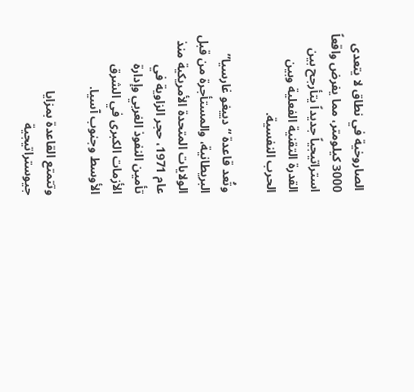الصاروخية في نطاق لا يتعدى 3000 كيلومتر، مما يفرض واقعاً استراتيجياً جديداً يتأرجح بين القدرة التقنية الفعلية وبين الحرب النفسية.

وتُعد قاعدة “دييغو غارسيا” البريطانية، والمستأجرة من قبل الولايات المتحدة الأمريكية منذ عام 1971، حجر الزاوية في تأمين النفوذ الغربي وإدارة الأزمات الكبرى في الشرق الأوسط وجنوب آسيا.

وتتمتع القاعدة بمزايا جيوستراتيجية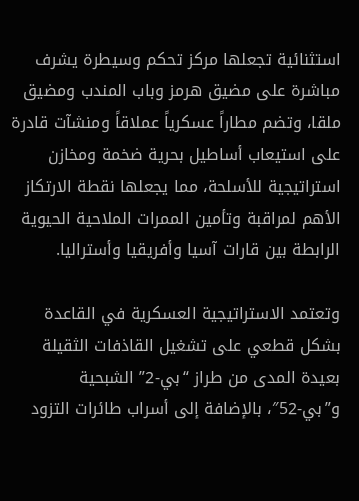استثنائية تجعلها مركز تحكم وسيطرة يشرف مباشرة على مضيق هرمز وباب المندب ومضيق ملقا، وتضم مطاراً عسكرياً عملاقاً ومنشآت قادرة على استيعاب أساطيل بحرية ضخمة ومخازن استراتيجية للأسلحة، مما يجعلها نقطة الارتكاز الأهم لمراقبة وتأمين الممرات الملاحية الحيوية الرابطة بين قارات آسيا وأفريقيا وأستراليا.

وتعتمد الاستراتيجية العسكرية في القاعدة بشكل قطعي على تشغيل القاذفات الثقيلة بعيدة المدى من طراز “بي-2” الشبحية و”بي-52″، بالإضافة إلى أسراب طائرات التزود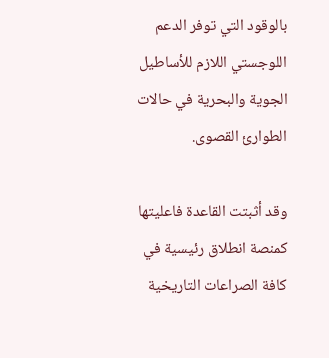بالوقود التي توفر الدعم اللوجستي اللازم للأساطيل الجوية والبحرية في حالات الطوارئ القصوى.

وقد أثبتت القاعدة فاعليتها كمنصة انطلاق رئيسية في كافة الصراعات التاريخية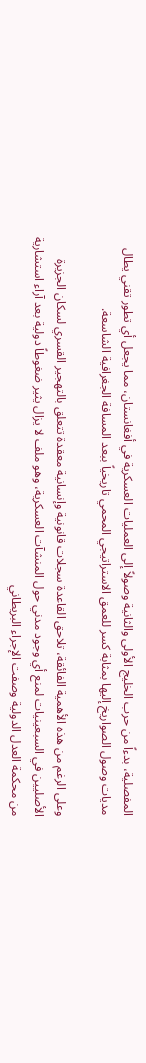المفصلية، بدءاً من حرب الخليج الأولى والثانية وصولاً إلى العمليات العسكرية في أفغانستان، مما يجعل أي تطور تقني يطال مديات وصول الصواريخ إليها بمثابة كسر للعمق الاستراتيجي المحمي تاريخياً ببعد المسافة الجغرافية الشاسعة.

وعلى الرغم من هذه الأهمية الفائقة، تلاحق القاعدة سجلات قانونية وإنسانية معقدة تتعلق بالتهجير القسري لسكان الجزيرة الأصليين في السبعينيات لمنع أي وجود مدني حول المنشآت العسكرية، وهو ملف لا يزال يثير ضغوطاً دولية بعد آراء استشارية من محكمة العدل الدولية وصفت الإجراء البريطاني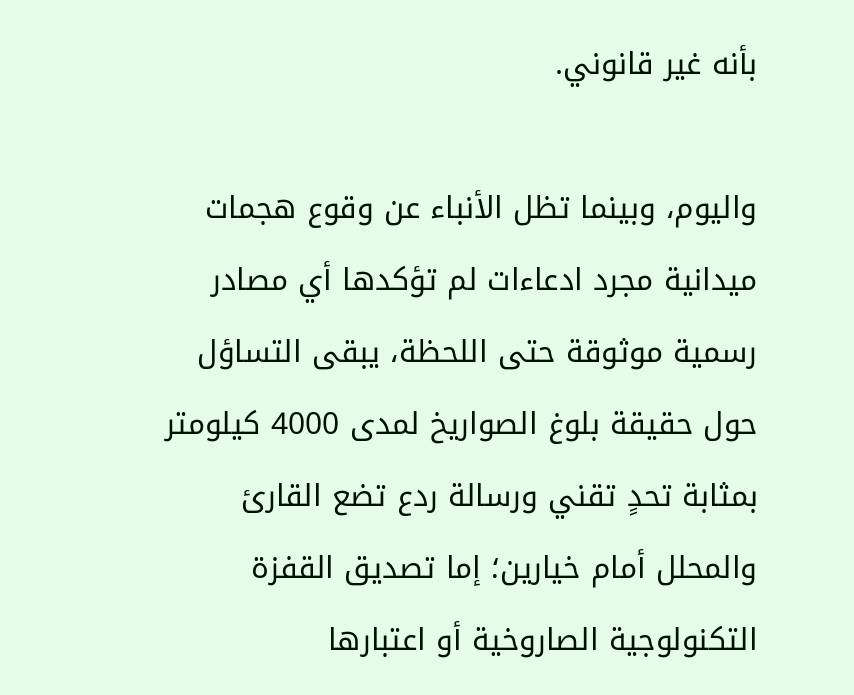بأنه غير قانوني.

واليوم، وبينما تظل الأنباء عن وقوع هجمات ميدانية مجرد ادعاءات لم تؤكدها أي مصادر رسمية موثوقة حتى اللحظة، يبقى التساؤل حول حقيقة بلوغ الصواريخ لمدى 4000 كيلومتر بمثابة تحدٍ تقني ورسالة ردع تضع القارئ والمحلل أمام خيارين؛ إما تصديق القفزة التكنولوجية الصاروخية أو اعتبارها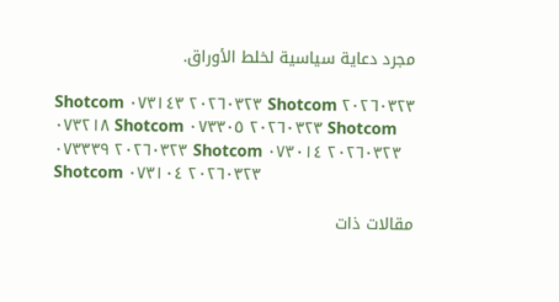مجرد دعاية سياسية لخلط الأوراق.

Shotcom ٢٠٢٦٠٣٢٣ ٠٧٣١٤٣ Shotcom ٢٠٢٦٠٣٢٣ ٠٧٣٢١٨ Shotcom ٢٠٢٦٠٣٢٣ ٠٧٣٣٠٥ Shotcom ٢٠٢٦٠٣٢٣ ٠٧٣٣٣٩ Shotcom ٢٠٢٦٠٣٢٣ ٠٧٣٠١٤ Shotcom ٢٠٢٦٠٣٢٣ ٠٧٣١٠٤

مقالات ذات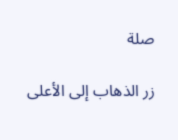صلة

زر الذهاب إلى الأعلى